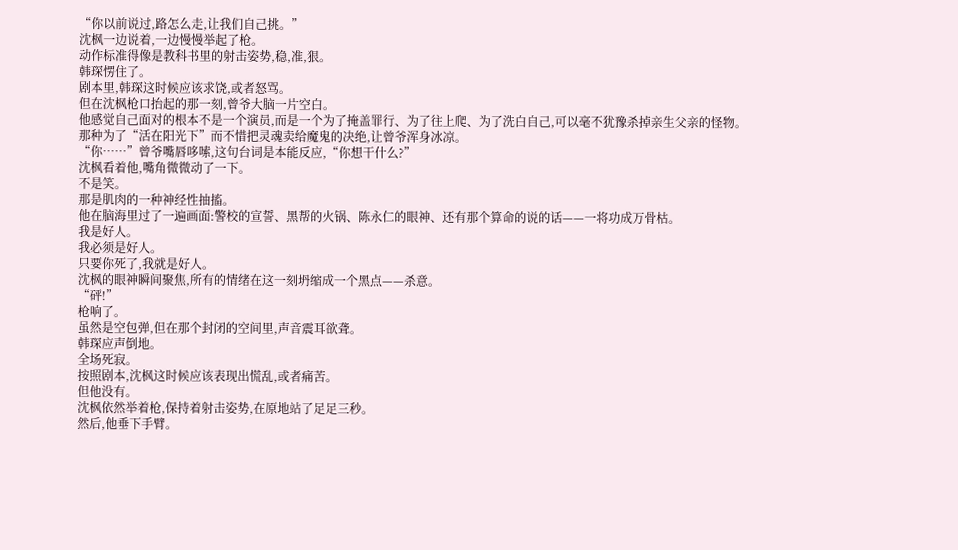“你以前说过,路怎么走,让我们自己挑。”
沈枫一边说着,一边慢慢举起了枪。
动作标准得像是教科书里的射击姿势,稳,准,狠。
韩琛愣住了。
剧本里,韩琛这时候应该求饶,或者怒骂。
但在沈枫枪口抬起的那一刻,曾爷大脑一片空白。
他感觉自己面对的根本不是一个演员,而是一个为了掩盖罪行、为了往上爬、为了洗白自己,可以毫不犹豫杀掉亲生父亲的怪物。
那种为了“活在阳光下”而不惜把灵魂卖给魔鬼的决绝,让曾爷浑身冰凉。
“你……”曾爷嘴唇哆嗦,这句台词是本能反应,“你想干什么?”
沈枫看着他,嘴角微微动了一下。
不是笑。
那是肌肉的一种神经性抽搐。
他在脑海里过了一遍画面:警校的宣誓、黑帮的火锅、陈永仁的眼神、还有那个算命的说的话——一将功成万骨枯。
我是好人。
我必须是好人。
只要你死了,我就是好人。
沈枫的眼神瞬间聚焦,所有的情绪在这一刻坍缩成一个黑点——杀意。
“砰!”
枪响了。
虽然是空包弹,但在那个封闭的空间里,声音震耳欲聋。
韩琛应声倒地。
全场死寂。
按照剧本,沈枫这时候应该表现出慌乱,或者痛苦。
但他没有。
沈枫依然举着枪,保持着射击姿势,在原地站了足足三秒。
然后,他垂下手臂。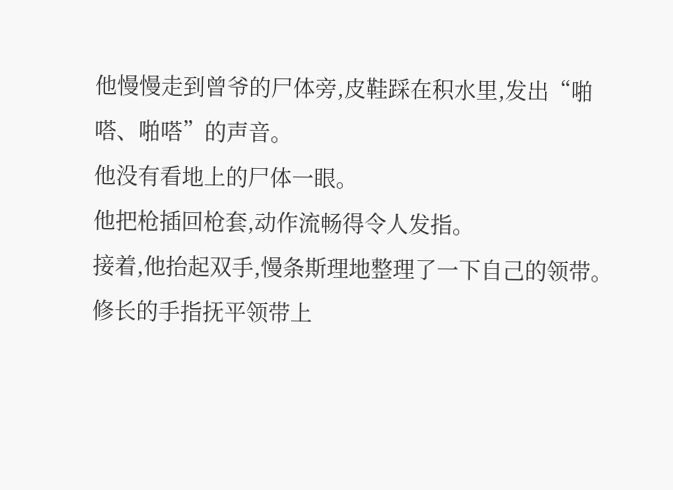他慢慢走到曾爷的尸体旁,皮鞋踩在积水里,发出“啪嗒、啪嗒”的声音。
他没有看地上的尸体一眼。
他把枪插回枪套,动作流畅得令人发指。
接着,他抬起双手,慢条斯理地整理了一下自己的领带。
修长的手指抚平领带上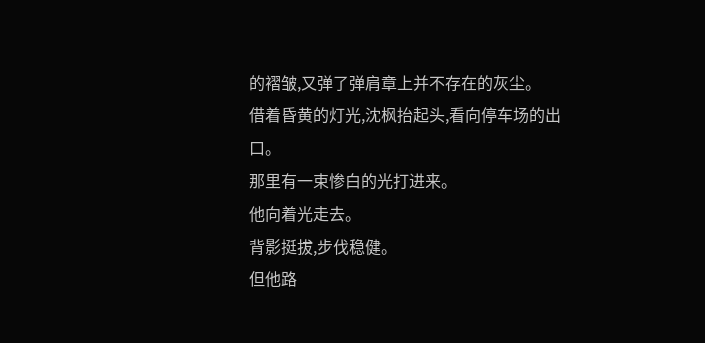的褶皱,又弹了弹肩章上并不存在的灰尘。
借着昏黄的灯光,沈枫抬起头,看向停车场的出口。
那里有一束惨白的光打进来。
他向着光走去。
背影挺拔,步伐稳健。
但他路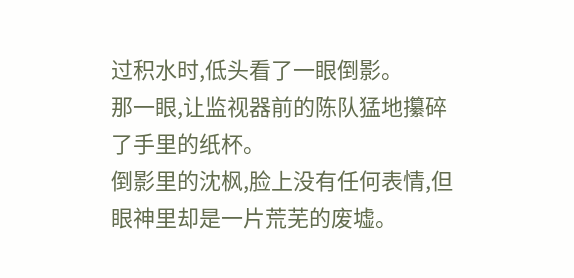过积水时,低头看了一眼倒影。
那一眼,让监视器前的陈队猛地攥碎了手里的纸杯。
倒影里的沈枫,脸上没有任何表情,但眼神里却是一片荒芜的废墟。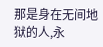那是身在无间地狱的人,永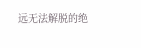远无法解脱的绝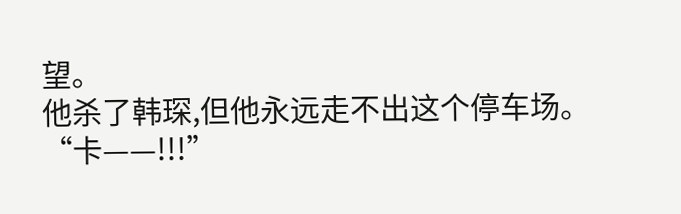望。
他杀了韩琛,但他永远走不出这个停车场。
“卡——!!!”